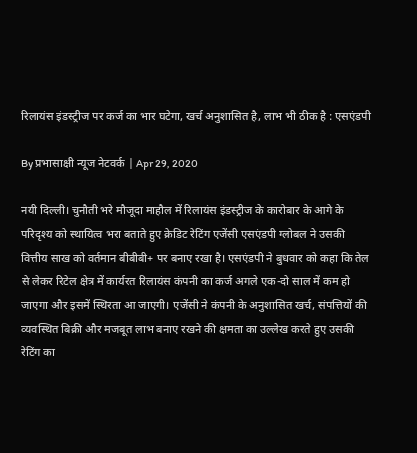रिलायंस इंडस्ट्रीज पर कर्ज का भार घटेगा, खर्च अनुशासित है, लाभ भी ठीक है : एसएंडपी

By प्रभासाक्षी न्यूज नेटवर्क | Apr 29, 2020

नयी दिल्ली। चुनौती भरे मौजूदा माहौल में रिलायंस इंडस्ट्रीज के कारोबार के आगे के परिदृश्य को स्थायित्व भरा बताते हुए क्रेडिट रेटिंग एजेंसी एसएंडपी ग्लोबल ने उसकी वित्तीय साख को वर्तमान बीबीबी+ पर बनाए रखा है। एसएंडपी ने बुधवार को कहा कि तेल से लेकर रिटेल क्षेत्र में कार्यरत रिलायंस कंपनी का कर्ज अगले एक-दो साल में कम हो जाएगा और इसमें स्थिरता आ जाएगी। एजेंसी ने कंपनी के अनुशासित खर्च, संपत्तियों की व्यवस्थित बिक्री और मजबूत लाभ बनाए रखने की क्षमता का उल्लेख करते हुए उसकी रेटिंग का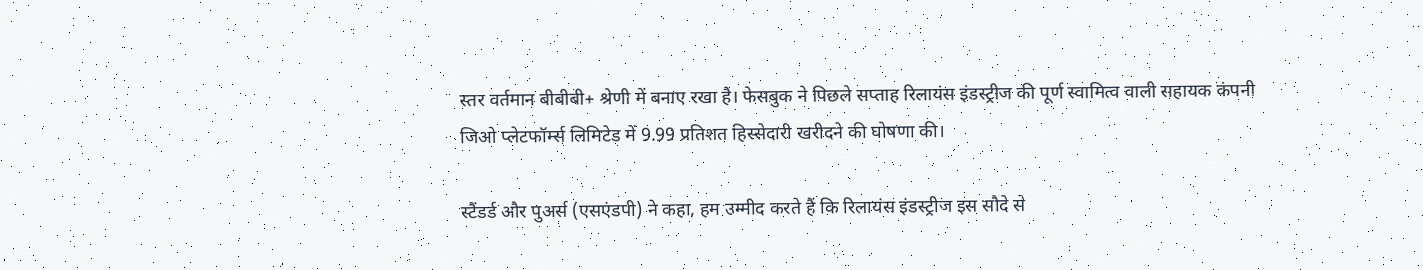स्तर वर्तमान बीबीबी+ श्रेणी में बनाए रखा है। फेसबुक ने पिछले सप्ताह रिलायंस इंडस्ट्रीज की पूर्ण स्वामित्व वाली सहायक कंपनी जिओ प्लेटफॉर्म्स लिमिटेड में 9.99 प्रतिशत हिस्सेदारी खरीदने की घोषणा की।

स्टैंडर्ड और पुअर्स (एसएंडपी) ने कहा, हम उम्मीद करते हैं कि रिलायंस इंडस्ट्रीज इस सौदे से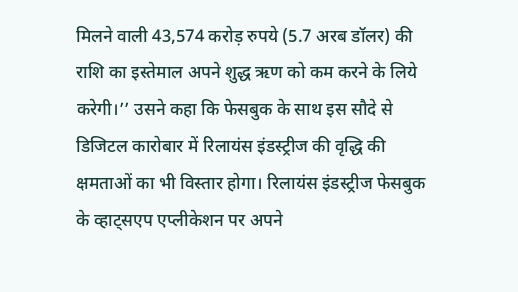मिलने वाली 43,574 करोड़ रुपये (5.7 अरब डॉलर) की राशि का इस्तेमाल अपने शुद्ध ऋण को कम करने के लिये करेगी।’’ उसने कहा कि फेसबुक के साथ इस सौदे से डिजिटल कारोबार में रिलायंस इंडस्ट्रीज की वृद्धि की क्षमताओं का भी विस्तार होगा। रिलायंस इंडस्ट्रीज फेसबुक के व्हाट्सएप एप्लीकेशन पर अपने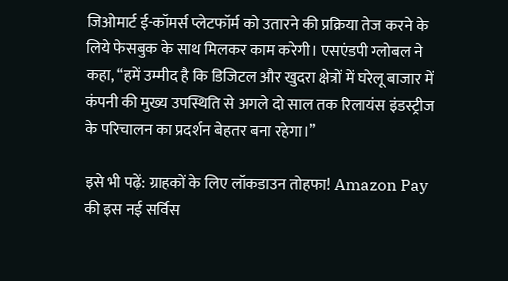जिओमार्ट ई-कॉमर्स प्लेटफॉर्म को उतारने की प्रक्रिया तेज करने के लिये फेसबुक के साथ मिलकर काम करेगी। एसएंडपी ग्लोबल ने कहा, ‘‘हमें उम्मीद है कि डिजिटल और खुदरा क्षेत्रों में घरेलू बाजार में कंपनी की मुख्य उपस्थिति से अगले दो साल तक रिलायंस इंडस्ट्रीज के परिचालन का प्रदर्शन बेहतर बना रहेगा।’’

इसे भी पढ़ें: ग्राहकों के लिए लॉकडाउन तोहफा! Amazon Pay की इस नई सर्विस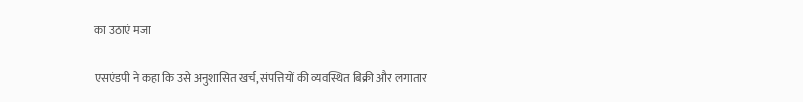का उठाएं मजा

एसएंडपी ने कहा कि उसे अनुशासित खर्च, संपत्तियों की व्यवस्थित बिक्री और लगातार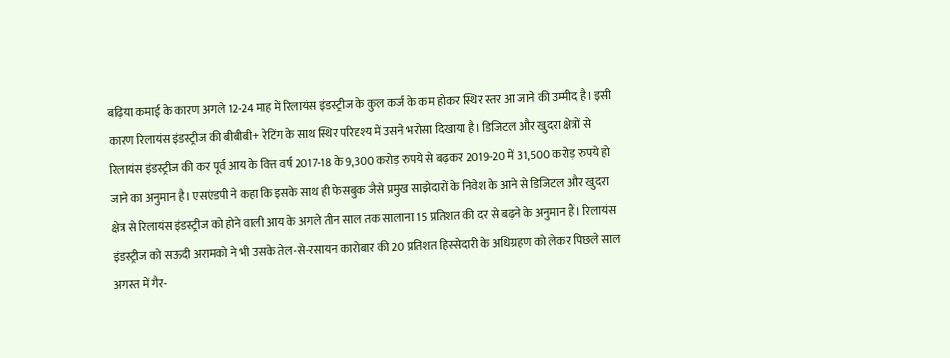बढ़िया कमाई के कारण अगले 12-24 माह में रिलायंस इंडस्ट्रीज के कुल कर्ज के कम होकर स्थिर स्तर आ जाने की उम्मीद है। इसी कारण रिलायंस इंडस्ट्रीज की बीबीबी+ रेटिंग के साथ स्थिर परिदृश्य में उसने भरोसा दिखाया है। डिजिटल और खुदरा क्षेत्रों से रिलायंस इंडस्ट्रीज की कर पूर्व आय के वित्त वर्ष 2017-18 के9,300 करोड़ रुपये से बढ़कर 2019-20 में 31,500 करोड़ रुपये हो जाने का अनुमान है। एसएंडपी ने कहा कि इसके साथ ही फेसबुक जैसे प्रमुख साझेदारों के निवेश के आने से डिजिटल और खुदरा क्षेत्र से रिलायंस इंडस्ट्रीज को होने वाली आय के अगले तीन साल तक सालाना 15 प्रतिशत की दर से बढ़ने के अनुमान हैं। रिलायंस इंडस्ट्रीज को सऊदी अरामको ने भी उसके तेल-से-रसायन कारोबार की 20 प्रतिशत हिस्सेदारी के अधिग्रहण को लेकर पिछले साल अगस्त में गैर-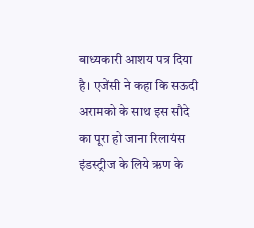बाध्यकारी आशय पत्र दिया है। एजेंसी ने कहा कि सऊदी अरामको के साथ इस सौदे का पूरा हो जाना रिलायंस इंडस्ट्रीज के लिये ऋण के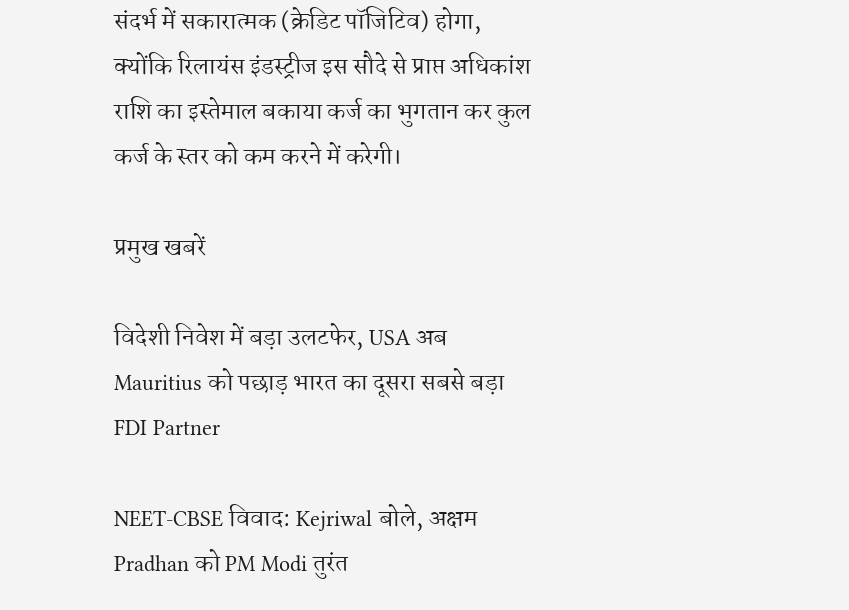संदर्भ में सकारात्मक (क्रेडिट पॉजिटिव) होगा, क्योंकि रिलायंस इंडस्ट्रीज इस सौदे से प्राप्त अधिकांश राशि का इस्तेमाल बकाया कर्ज का भुगतान कर कुल कर्ज के स्तर को कम करने में करेगी।

प्रमुख खबरें

विदेशी निवेश में बड़ा उलटफेर, USA अब Mauritius को पछाड़ भारत का दूसरा सबसे बड़ा FDI Partner

NEET-CBSE विवाद: Kejriwal बोले, अक्षम Pradhan को PM Modi तुरंत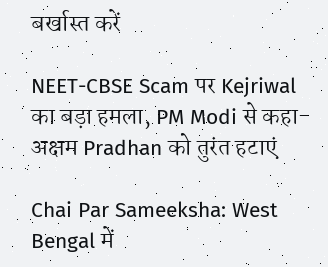बर्खास्त करें

NEET-CBSE Scam पर Kejriwal का बड़ा हमला, PM Modi से कहा- अक्षम Pradhan को तुरंत हटाएं

Chai Par Sameeksha: West Bengal में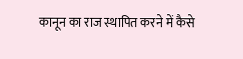कानून का राज स्थापित करने में कैसे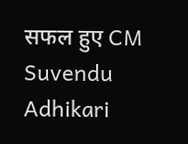सफल हुए CM Suvendu Adhikari